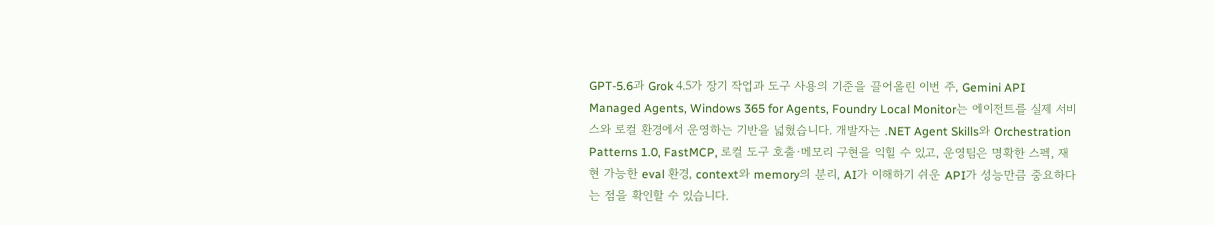GPT-5.6과 Grok 4.5가 장기 작업과 도구 사용의 기준을 끌어올린 이번 주, Gemini API Managed Agents, Windows 365 for Agents, Foundry Local Monitor는 에이전트를 실제 서비스와 로컬 환경에서 운영하는 기반을 넓혔습니다. 개발자는 .NET Agent Skills와 Orchestration Patterns 1.0, FastMCP, 로컬 도구 호출·메모리 구현을 익힐 수 있고, 운영팀은 명확한 스펙, 재현 가능한 eval 환경, context와 memory의 분리, AI가 이해하기 쉬운 API가 성능만큼 중요하다는 점을 확인할 수 있습니다.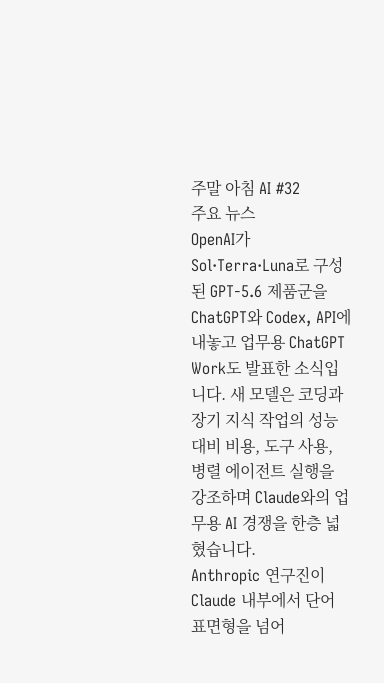주말 아침 AI #32
주요 뉴스
OpenAI가 Sol·Terra·Luna로 구성된 GPT-5.6 제품군을 ChatGPT와 Codex, API에 내놓고 업무용 ChatGPT Work도 발표한 소식입니다. 새 모델은 코딩과 장기 지식 작업의 성능 대비 비용, 도구 사용, 병렬 에이전트 실행을 강조하며 Claude와의 업무용 AI 경쟁을 한층 넓혔습니다.
Anthropic 연구진이 Claude 내부에서 단어 표면형을 넘어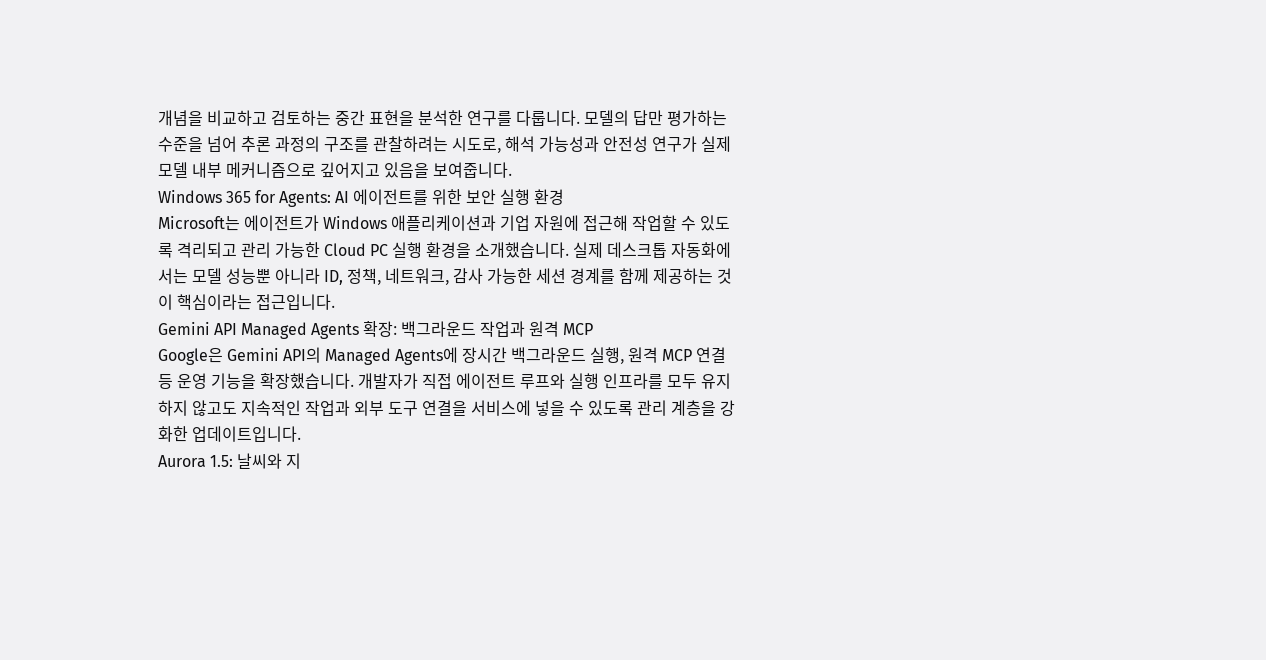개념을 비교하고 검토하는 중간 표현을 분석한 연구를 다룹니다. 모델의 답만 평가하는 수준을 넘어 추론 과정의 구조를 관찰하려는 시도로, 해석 가능성과 안전성 연구가 실제 모델 내부 메커니즘으로 깊어지고 있음을 보여줍니다.
Windows 365 for Agents: AI 에이전트를 위한 보안 실행 환경
Microsoft는 에이전트가 Windows 애플리케이션과 기업 자원에 접근해 작업할 수 있도록 격리되고 관리 가능한 Cloud PC 실행 환경을 소개했습니다. 실제 데스크톱 자동화에서는 모델 성능뿐 아니라 ID, 정책, 네트워크, 감사 가능한 세션 경계를 함께 제공하는 것이 핵심이라는 접근입니다.
Gemini API Managed Agents 확장: 백그라운드 작업과 원격 MCP
Google은 Gemini API의 Managed Agents에 장시간 백그라운드 실행, 원격 MCP 연결 등 운영 기능을 확장했습니다. 개발자가 직접 에이전트 루프와 실행 인프라를 모두 유지하지 않고도 지속적인 작업과 외부 도구 연결을 서비스에 넣을 수 있도록 관리 계층을 강화한 업데이트입니다.
Aurora 1.5: 날씨와 지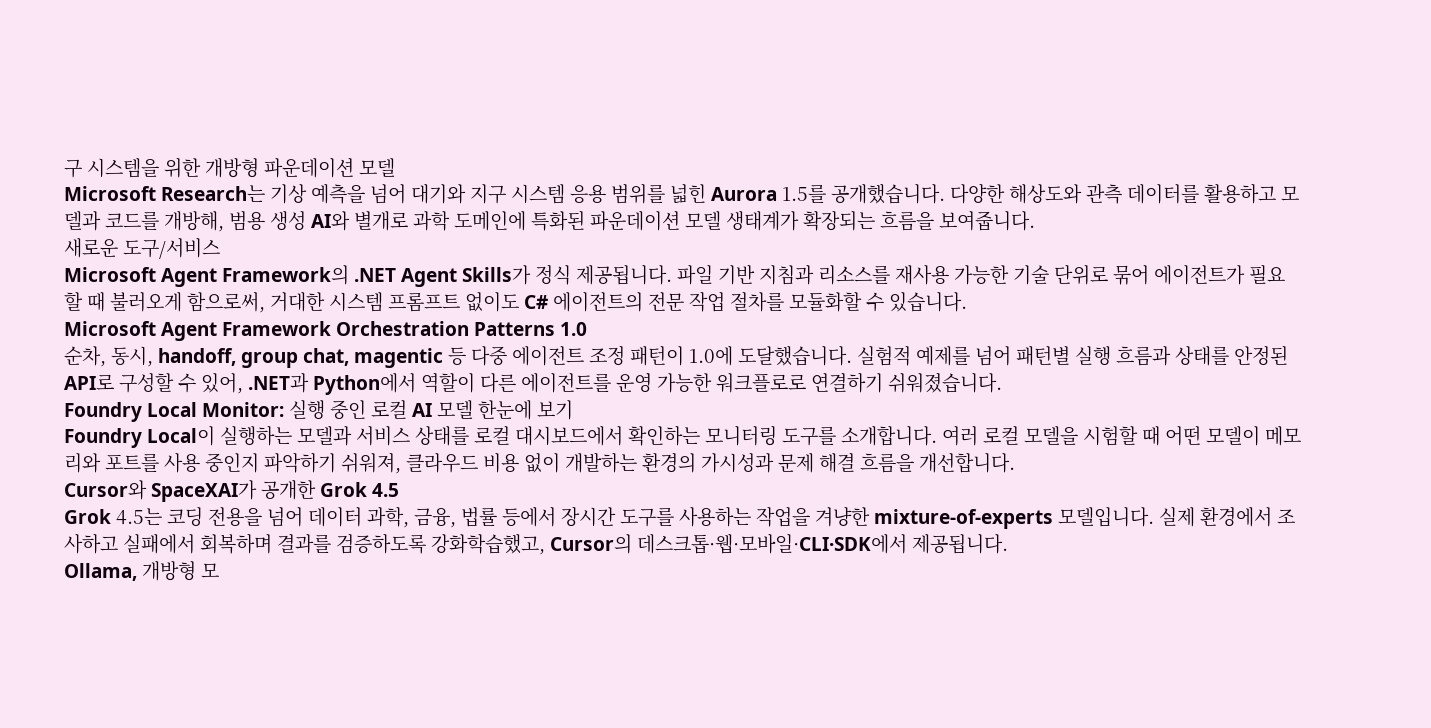구 시스템을 위한 개방형 파운데이션 모델
Microsoft Research는 기상 예측을 넘어 대기와 지구 시스템 응용 범위를 넓힌 Aurora 1.5를 공개했습니다. 다양한 해상도와 관측 데이터를 활용하고 모델과 코드를 개방해, 범용 생성 AI와 별개로 과학 도메인에 특화된 파운데이션 모델 생태계가 확장되는 흐름을 보여줍니다.
새로운 도구/서비스
Microsoft Agent Framework의 .NET Agent Skills가 정식 제공됩니다. 파일 기반 지침과 리소스를 재사용 가능한 기술 단위로 묶어 에이전트가 필요할 때 불러오게 함으로써, 거대한 시스템 프롬프트 없이도 C# 에이전트의 전문 작업 절차를 모듈화할 수 있습니다.
Microsoft Agent Framework Orchestration Patterns 1.0
순차, 동시, handoff, group chat, magentic 등 다중 에이전트 조정 패턴이 1.0에 도달했습니다. 실험적 예제를 넘어 패턴별 실행 흐름과 상태를 안정된 API로 구성할 수 있어, .NET과 Python에서 역할이 다른 에이전트를 운영 가능한 워크플로로 연결하기 쉬워졌습니다.
Foundry Local Monitor: 실행 중인 로컬 AI 모델 한눈에 보기
Foundry Local이 실행하는 모델과 서비스 상태를 로컬 대시보드에서 확인하는 모니터링 도구를 소개합니다. 여러 로컬 모델을 시험할 때 어떤 모델이 메모리와 포트를 사용 중인지 파악하기 쉬워져, 클라우드 비용 없이 개발하는 환경의 가시성과 문제 해결 흐름을 개선합니다.
Cursor와 SpaceXAI가 공개한 Grok 4.5
Grok 4.5는 코딩 전용을 넘어 데이터 과학, 금융, 법률 등에서 장시간 도구를 사용하는 작업을 겨냥한 mixture-of-experts 모델입니다. 실제 환경에서 조사하고 실패에서 회복하며 결과를 검증하도록 강화학습했고, Cursor의 데스크톱·웹·모바일·CLI·SDK에서 제공됩니다.
Ollama, 개방형 모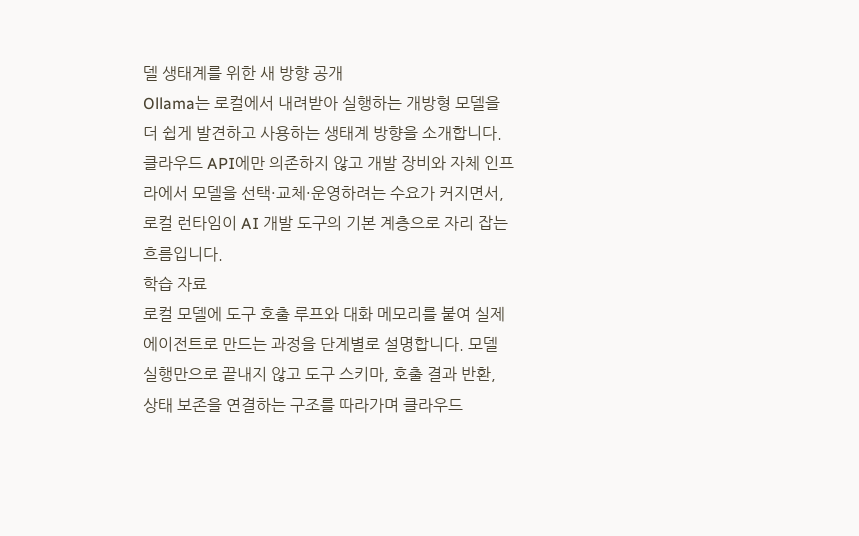델 생태계를 위한 새 방향 공개
Ollama는 로컬에서 내려받아 실행하는 개방형 모델을 더 쉽게 발견하고 사용하는 생태계 방향을 소개합니다. 클라우드 API에만 의존하지 않고 개발 장비와 자체 인프라에서 모델을 선택·교체·운영하려는 수요가 커지면서, 로컬 런타임이 AI 개발 도구의 기본 계층으로 자리 잡는 흐름입니다.
학습 자료
로컬 모델에 도구 호출 루프와 대화 메모리를 붙여 실제 에이전트로 만드는 과정을 단계별로 설명합니다. 모델 실행만으로 끝내지 않고 도구 스키마, 호출 결과 반환, 상태 보존을 연결하는 구조를 따라가며 클라우드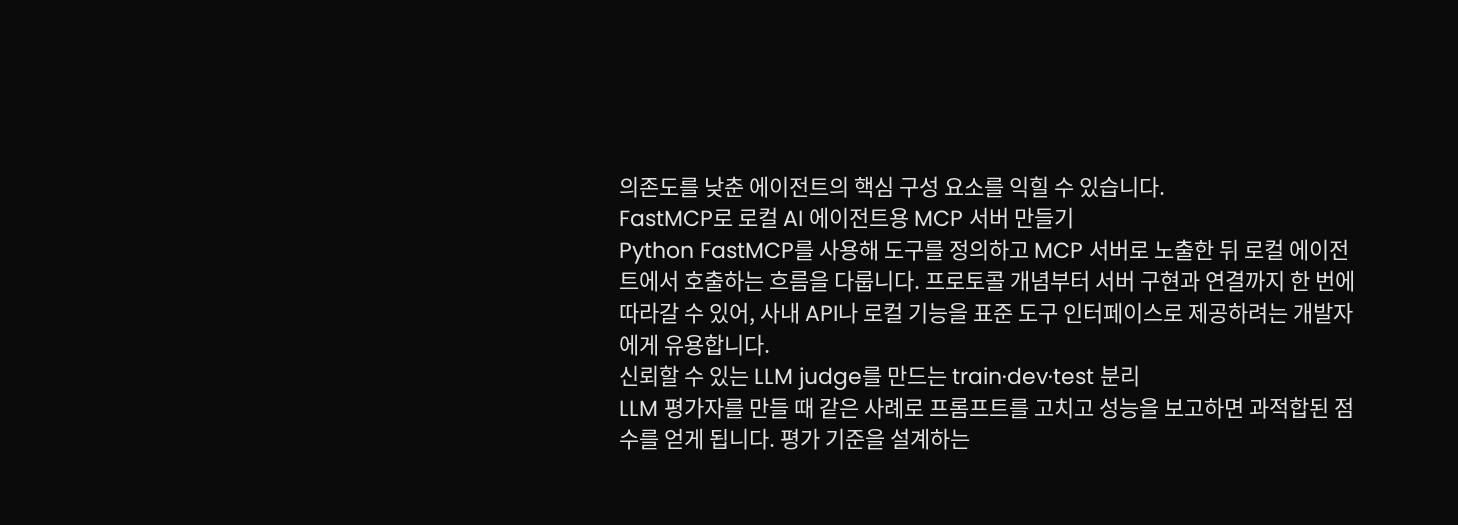의존도를 낮춘 에이전트의 핵심 구성 요소를 익힐 수 있습니다.
FastMCP로 로컬 AI 에이전트용 MCP 서버 만들기
Python FastMCP를 사용해 도구를 정의하고 MCP 서버로 노출한 뒤 로컬 에이전트에서 호출하는 흐름을 다룹니다. 프로토콜 개념부터 서버 구현과 연결까지 한 번에 따라갈 수 있어, 사내 API나 로컬 기능을 표준 도구 인터페이스로 제공하려는 개발자에게 유용합니다.
신뢰할 수 있는 LLM judge를 만드는 train·dev·test 분리
LLM 평가자를 만들 때 같은 사례로 프롬프트를 고치고 성능을 보고하면 과적합된 점수를 얻게 됩니다. 평가 기준을 설계하는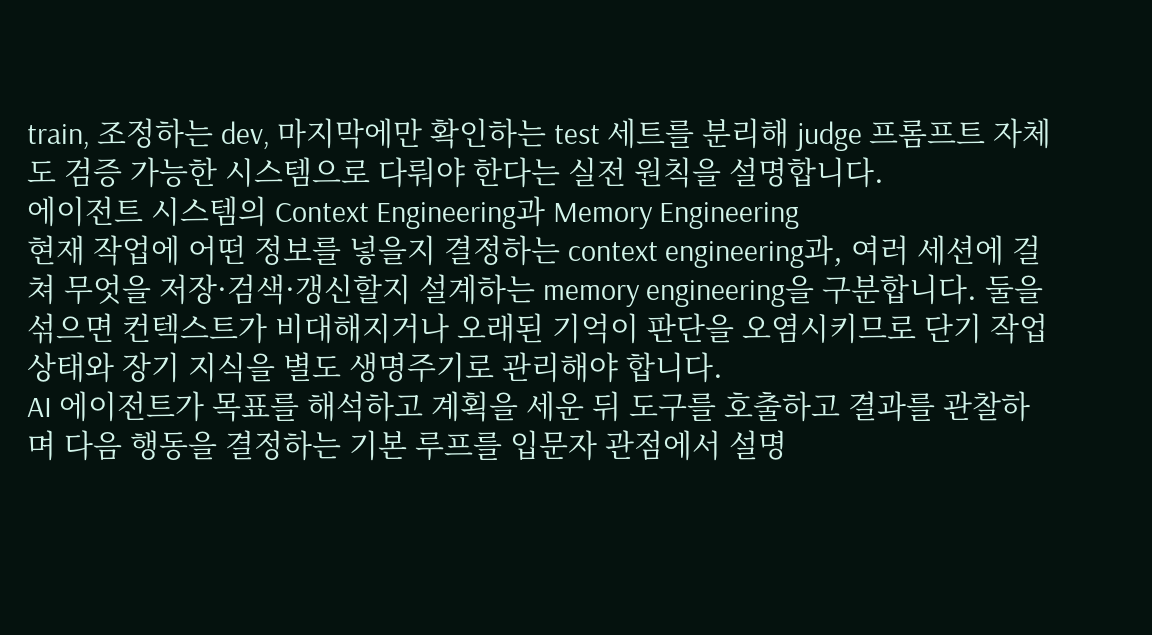train, 조정하는 dev, 마지막에만 확인하는 test 세트를 분리해 judge 프롬프트 자체도 검증 가능한 시스템으로 다뤄야 한다는 실전 원칙을 설명합니다.
에이전트 시스템의 Context Engineering과 Memory Engineering
현재 작업에 어떤 정보를 넣을지 결정하는 context engineering과, 여러 세션에 걸쳐 무엇을 저장·검색·갱신할지 설계하는 memory engineering을 구분합니다. 둘을 섞으면 컨텍스트가 비대해지거나 오래된 기억이 판단을 오염시키므로 단기 작업 상태와 장기 지식을 별도 생명주기로 관리해야 합니다.
AI 에이전트가 목표를 해석하고 계획을 세운 뒤 도구를 호출하고 결과를 관찰하며 다음 행동을 결정하는 기본 루프를 입문자 관점에서 설명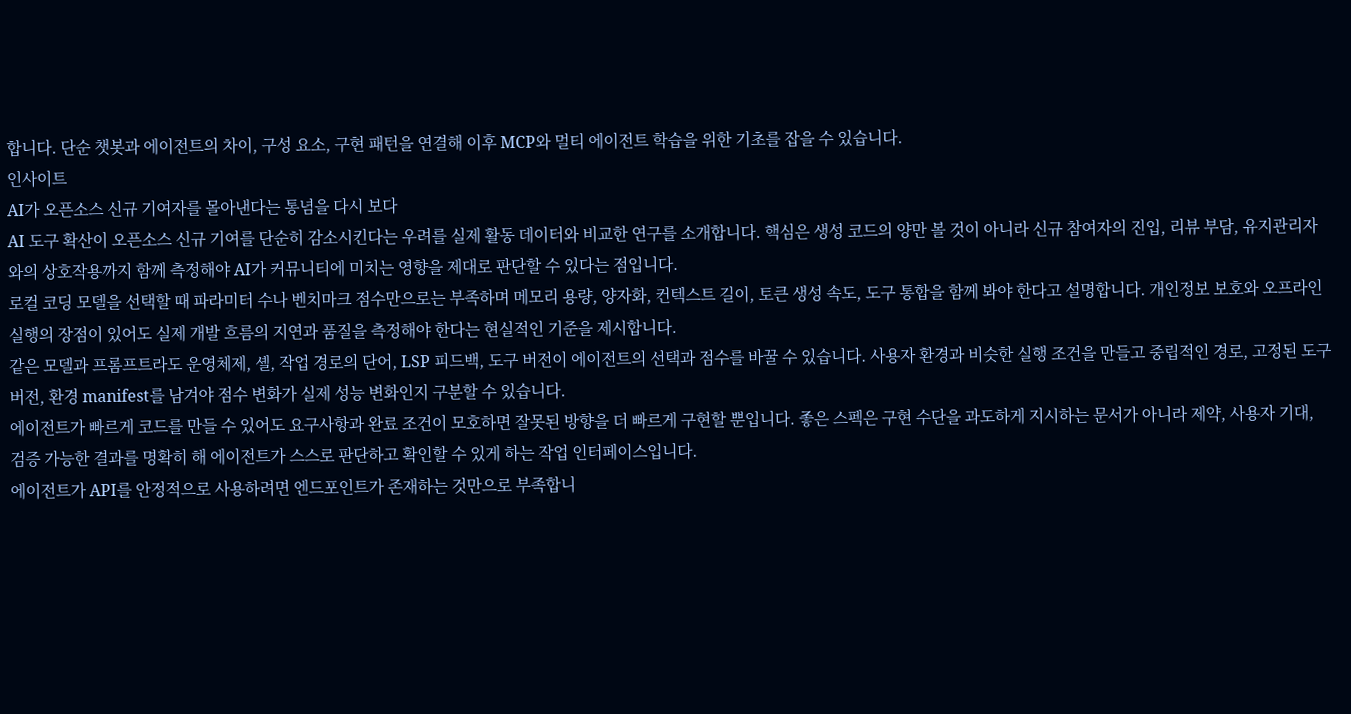합니다. 단순 챗봇과 에이전트의 차이, 구성 요소, 구현 패턴을 연결해 이후 MCP와 멀티 에이전트 학습을 위한 기초를 잡을 수 있습니다.
인사이트
AI가 오픈소스 신규 기여자를 몰아낸다는 통념을 다시 보다
AI 도구 확산이 오픈소스 신규 기여를 단순히 감소시킨다는 우려를 실제 활동 데이터와 비교한 연구를 소개합니다. 핵심은 생성 코드의 양만 볼 것이 아니라 신규 참여자의 진입, 리뷰 부담, 유지관리자와의 상호작용까지 함께 측정해야 AI가 커뮤니티에 미치는 영향을 제대로 판단할 수 있다는 점입니다.
로컬 코딩 모델을 선택할 때 파라미터 수나 벤치마크 점수만으로는 부족하며 메모리 용량, 양자화, 컨텍스트 길이, 토큰 생성 속도, 도구 통합을 함께 봐야 한다고 설명합니다. 개인정보 보호와 오프라인 실행의 장점이 있어도 실제 개발 흐름의 지연과 품질을 측정해야 한다는 현실적인 기준을 제시합니다.
같은 모델과 프롬프트라도 운영체제, 셸, 작업 경로의 단어, LSP 피드백, 도구 버전이 에이전트의 선택과 점수를 바꿀 수 있습니다. 사용자 환경과 비슷한 실행 조건을 만들고 중립적인 경로, 고정된 도구 버전, 환경 manifest를 남겨야 점수 변화가 실제 성능 변화인지 구분할 수 있습니다.
에이전트가 빠르게 코드를 만들 수 있어도 요구사항과 완료 조건이 모호하면 잘못된 방향을 더 빠르게 구현할 뿐입니다. 좋은 스펙은 구현 수단을 과도하게 지시하는 문서가 아니라 제약, 사용자 기대, 검증 가능한 결과를 명확히 해 에이전트가 스스로 판단하고 확인할 수 있게 하는 작업 인터페이스입니다.
에이전트가 API를 안정적으로 사용하려면 엔드포인트가 존재하는 것만으로 부족합니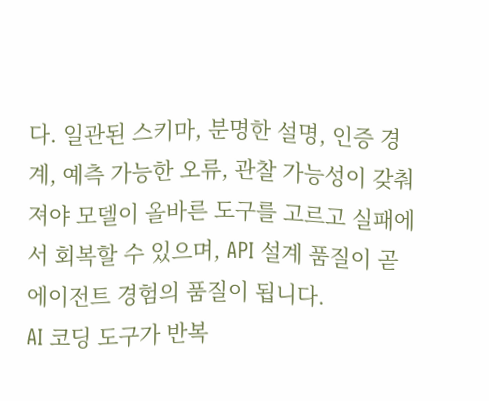다. 일관된 스키마, 분명한 설명, 인증 경계, 예측 가능한 오류, 관찰 가능성이 갖춰져야 모델이 올바른 도구를 고르고 실패에서 회복할 수 있으며, API 설계 품질이 곧 에이전트 경험의 품질이 됩니다.
AI 코딩 도구가 반복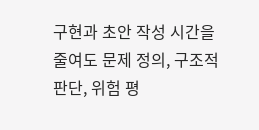구현과 초안 작성 시간을 줄여도 문제 정의, 구조적 판단, 위험 평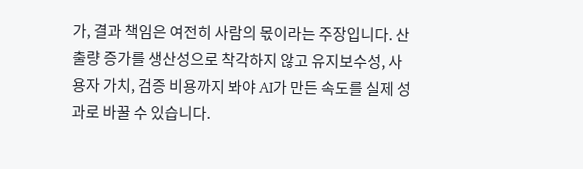가, 결과 책임은 여전히 사람의 몫이라는 주장입니다. 산출량 증가를 생산성으로 착각하지 않고 유지보수성, 사용자 가치, 검증 비용까지 봐야 AI가 만든 속도를 실제 성과로 바꿀 수 있습니다.